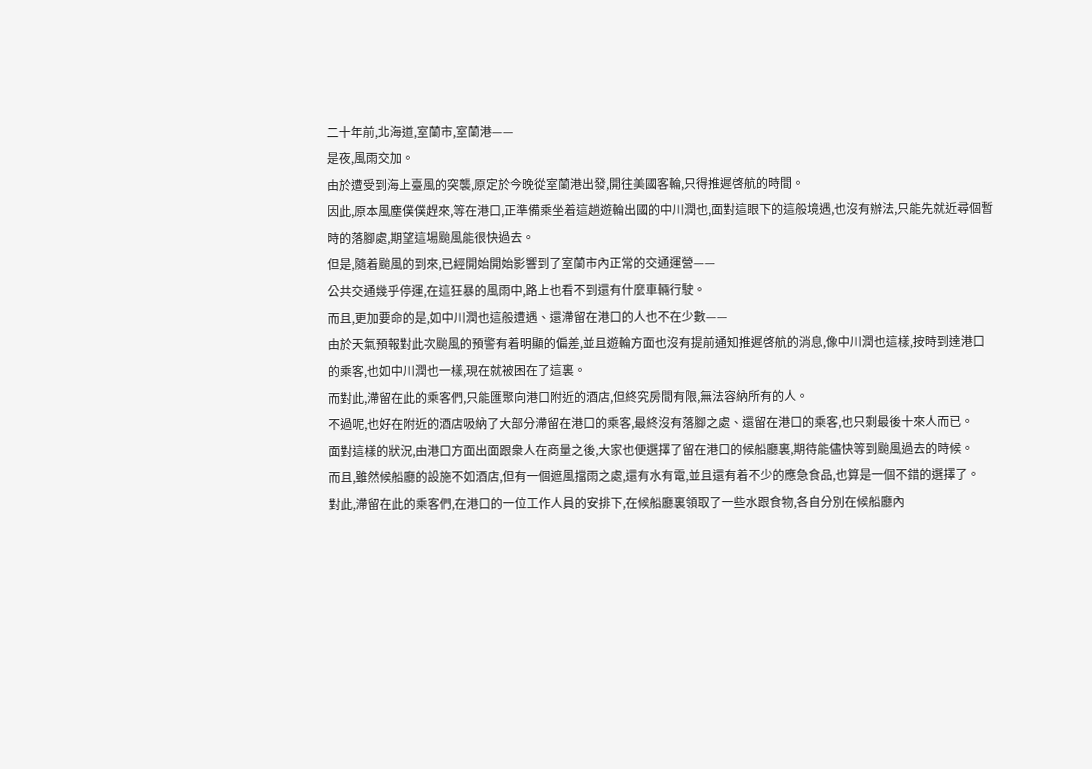二十年前,北海道,室蘭市,室蘭港——
是夜,風雨交加。
由於遭受到海上臺風的突襲,原定於今晚從室蘭港出發,開往美國客輪,只得推遲啓航的時間。
因此,原本風塵僕僕趕來,等在港口,正準備乘坐着這趟遊輪出國的中川潤也,面對這眼下的這般境遇,也沒有辦法,只能先就近尋個暫時的落腳處,期望這場颱風能很快過去。
但是,隨着颱風的到來,已經開始開始影響到了室蘭市內正常的交通運營——
公共交通幾乎停運,在這狂暴的風雨中,路上也看不到還有什麼車輛行駛。
而且,更加要命的是,如中川潤也這般遭遇、還滯留在港口的人也不在少數——
由於天氣預報對此次颱風的預警有着明顯的偏差,並且遊輪方面也沒有提前通知推遲啓航的消息,像中川潤也這樣,按時到達港口的乘客,也如中川潤也一樣,現在就被困在了這裏。
而對此,滯留在此的乘客們,只能匯聚向港口附近的酒店,但終究房間有限,無法容納所有的人。
不過呢,也好在附近的酒店吸納了大部分滯留在港口的乘客,最終沒有落腳之處、還留在港口的乘客,也只剩最後十來人而已。
面對這樣的狀況,由港口方面出面跟衆人在商量之後,大家也便選擇了留在港口的候船廳裏,期待能儘快等到颱風過去的時候。
而且,雖然候船廳的設施不如酒店,但有一個遮風擋雨之處,還有水有電,並且還有着不少的應急食品,也算是一個不錯的選擇了。
對此,滯留在此的乘客們,在港口的一位工作人員的安排下,在候船廳裏領取了一些水跟食物,各自分別在候船廳內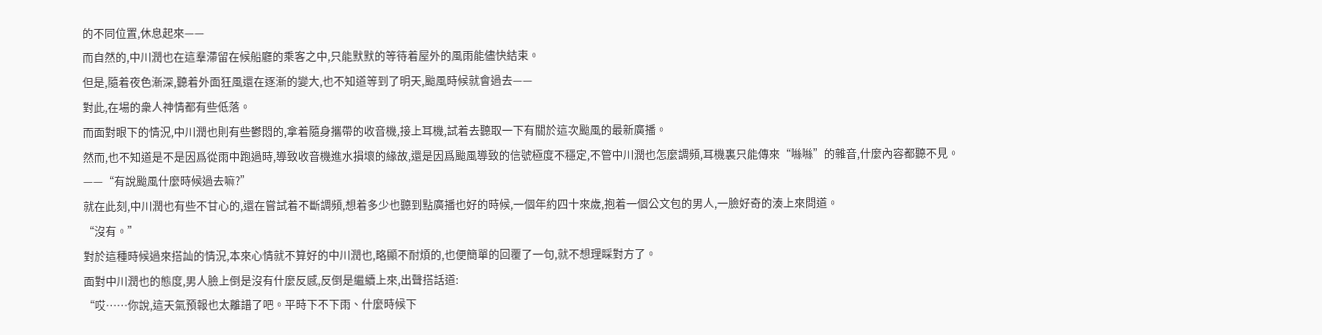的不同位置,休息起來——
而自然的,中川潤也在這羣滯留在候船廳的乘客之中,只能默默的等待着屋外的風雨能儘快結束。
但是,隨着夜色漸深,聽着外面狂風還在逐漸的變大,也不知道等到了明天,颱風時候就會過去——
對此,在場的衆人神情都有些低落。
而面對眼下的情況,中川潤也則有些鬱悶的,拿着隨身攜帶的收音機,接上耳機,試着去聽取一下有關於這次颱風的最新廣播。
然而,也不知道是不是因爲從雨中跑過時,導致收音機進水損壞的緣故,還是因爲颱風導致的信號極度不穩定,不管中川潤也怎麼調頻,耳機裏只能傳來“噝噝”的雜音,什麼內容都聽不見。
——“有說颱風什麼時候過去嘛?”
就在此刻,中川潤也有些不甘心的,還在嘗試着不斷調頻,想着多少也聽到點廣播也好的時候,一個年約四十來歲,抱着一個公文包的男人,一臉好奇的湊上來問道。
“沒有。”
對於這種時候過來搭訕的情況,本來心情就不算好的中川潤也,略顯不耐煩的,也便簡單的回覆了一句,就不想理睬對方了。
面對中川潤也的態度,男人臉上倒是沒有什麼反感,反倒是繼續上來,出聲搭話道:
“哎……你說,這天氣預報也太離譜了吧。平時下不下雨、什麼時候下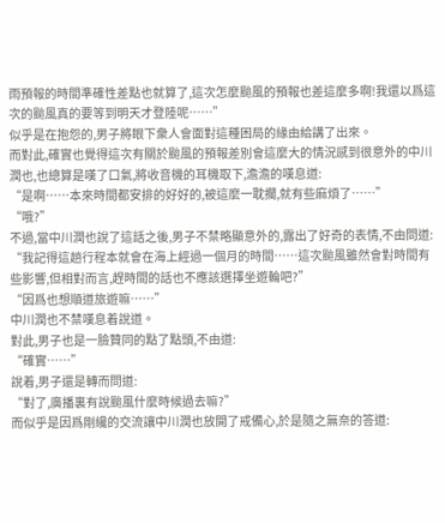雨預報的時間準確性差點也就算了,這次怎麼颱風的預報也差這麼多啊!我還以爲這次的颱風真的要等到明天才登陸呢……”
似乎是在抱怨的,男子將眼下衆人會面對這種困局的緣由給講了出來。
而對此,確實也覺得這次有關於颱風的預報差別會這麼大的情況感到很意外的中川潤也,也總算是嘆了口氣,將收音機的耳機取下,澹澹的嘆息道:
“是啊……本來時間都安排的好好的,被這麼一耽擱,就有些麻煩了……”
“哦?”
不過,當中川潤也說了這話之後,男子不禁略顯意外的,露出了好奇的表情,不由問道:
“我記得這趟行程本就會在海上經過一個月的時間……這次颱風雖然會對時間有些影響,但相對而言,趕時間的話也不應該選擇坐遊輪吧?”
“因爲也想順道旅遊嘛……”
中川潤也不禁嘆息着說道。
對此,男子也是一臉贊同的點了點頭,不由道:
“確實……”
說着,男子還是轉而問道:
“對了,廣播裏有說颱風什麼時候過去嘛?”
而似乎是因爲剛纔的交流讓中川潤也放開了戒備心,於是隨之無奈的答道: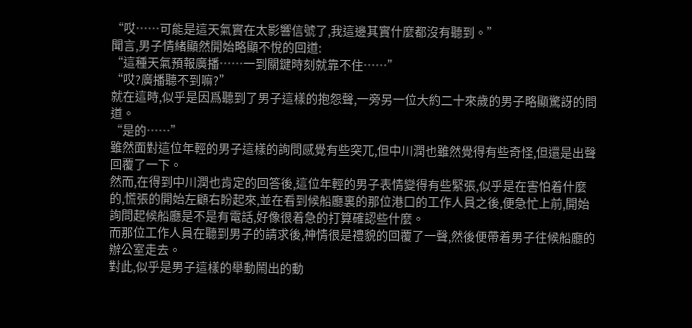“哎……可能是這天氣實在太影響信號了,我這邊其實什麼都沒有聽到。”
聞言,男子情緒顯然開始略顯不悅的回道:
“這種天氣預報廣播……一到關鍵時刻就靠不住……”
“哎?廣播聽不到嘛?”
就在這時,似乎是因爲聽到了男子這樣的抱怨聲,一旁另一位大約二十來歲的男子略顯驚訝的問道。
“是的……”
雖然面對這位年輕的男子這樣的詢問感覺有些突兀,但中川潤也雖然覺得有些奇怪,但還是出聲回覆了一下。
然而,在得到中川潤也肯定的回答後,這位年輕的男子表情變得有些緊張,似乎是在害怕着什麼的,慌張的開始左顧右盼起來,並在看到候船廳裏的那位港口的工作人員之後,便急忙上前,開始詢問起候船廳是不是有電話,好像很着急的打算確認些什麼。
而那位工作人員在聽到男子的請求後,神情很是禮貌的回覆了一聲,然後便帶着男子往候船廳的辦公室走去。
對此,似乎是男子這樣的舉動鬧出的動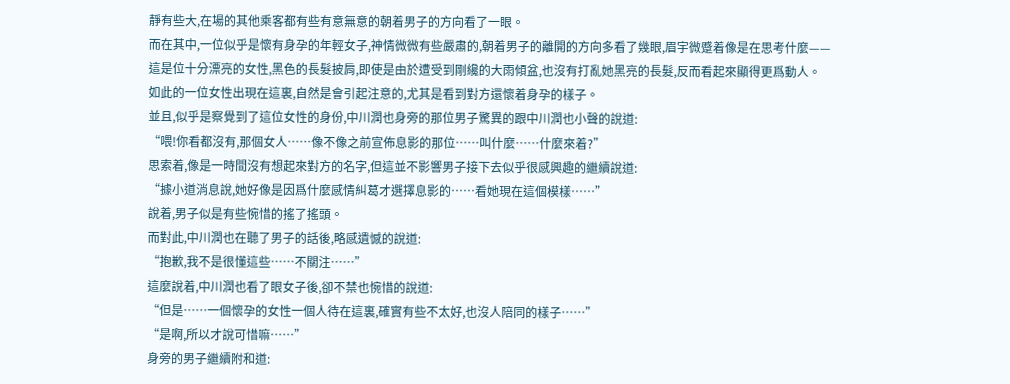靜有些大,在場的其他乘客都有些有意無意的朝着男子的方向看了一眼。
而在其中,一位似乎是懷有身孕的年輕女子,神情微微有些嚴肅的,朝着男子的離開的方向多看了幾眼,眉宇微蹙着像是在思考什麼——
這是位十分漂亮的女性,黑色的長髮披肩,即使是由於遭受到剛纔的大雨傾盆,也沒有打亂她黑亮的長髮,反而看起來顯得更爲動人。
如此的一位女性出現在這裏,自然是會引起注意的,尤其是看到對方還懷着身孕的樣子。
並且,似乎是察覺到了這位女性的身份,中川潤也身旁的那位男子驚異的跟中川潤也小聲的說道:
“喂!你看都沒有,那個女人……像不像之前宣佈息影的那位……叫什麼……什麼來着?”
思索着,像是一時間沒有想起來對方的名字,但這並不影響男子接下去似乎很感興趣的繼續說道:
“據小道消息說,她好像是因爲什麼感情糾葛才選擇息影的……看她現在這個模樣……”
說着,男子似是有些惋惜的搖了搖頭。
而對此,中川潤也在聽了男子的話後,略感遺憾的說道:
“抱歉,我不是很懂這些……不關注……”
這麼說着,中川潤也看了眼女子後,卻不禁也惋惜的說道:
“但是……一個懷孕的女性一個人待在這裏,確實有些不太好,也沒人陪同的樣子……”
“是啊,所以才說可惜嘛……”
身旁的男子繼續附和道: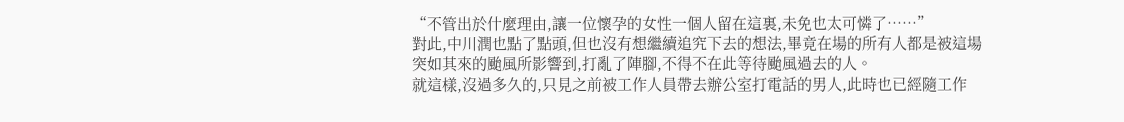“不管出於什麼理由,讓一位懷孕的女性一個人留在這裏,未免也太可憐了……”
對此,中川潤也點了點頭,但也沒有想繼續追究下去的想法,畢竟在場的所有人都是被這場突如其來的颱風所影響到,打亂了陣腳,不得不在此等待颱風過去的人。
就這樣,沒過多久的,只見之前被工作人員帶去辦公室打電話的男人,此時也已經隨工作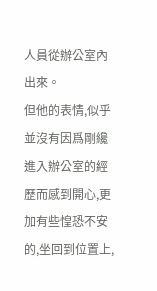人員從辦公室內出來。
但他的表情,似乎並沒有因爲剛纔進入辦公室的經歷而感到開心,更加有些惶恐不安的,坐回到位置上,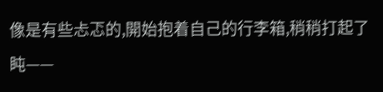像是有些忐忑的,開始抱着自己的行李箱,稍稍打起了盹——